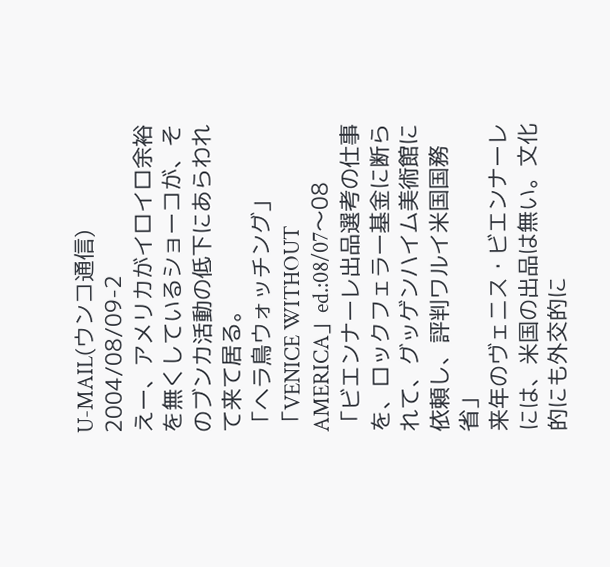U-MAIL(ウンコ通信) 2004/08/09-2
えー、アメリカがイロイロ余裕を無くしているショーコが、そのブンカ活動の低下にあらわれて来て居る。
「ヘラ鳥ウォッチング」
「VENICE WITHOUT AMERICA」ed.:08/07〜08
「ビエンナーレ出品選考の仕事を、ロックフェラー基金に断られて、グッゲンハイム美術館に依頼し、評判ワルイ米国国務省」
来年のヴェニス・ビエンナーレには、米国の出品は無い。文化的にも外交的に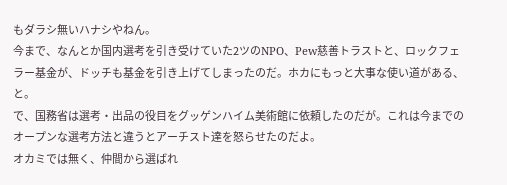もダラシ無いハナシやねん。
今まで、なんとか国内選考を引き受けていた2ツのNPO、Pew慈善トラストと、ロックフェラー基金が、ドッチも基金を引き上げてしまったのだ。ホカにもっと大事な使い道がある、と。
で、国務省は選考・出品の役目をグッゲンハイム美術館に依頼したのだが。これは今までのオープンな選考方法と違うとアーチスト達を怒らせたのだよ。
オカミでは無く、仲間から選ばれ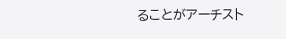ることがアーチスト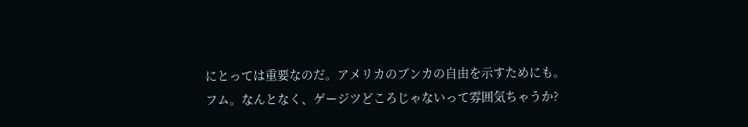にとっては重要なのだ。アメリカのブンカの自由を示すためにも。
フム。なんとなく、ゲージツどころじゃないって雰囲気ちゃうか?